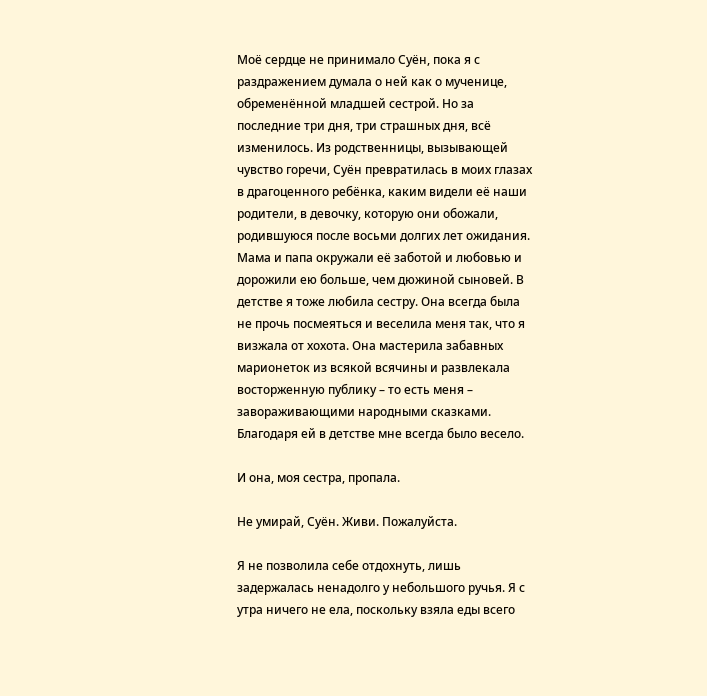Моё сердце не принимало Суён, пока я с раздражением думала о ней как о мученице, обременённой младшей сестрой. Но за последние три дня, три страшных дня, всё изменилось. Из родственницы, вызывающей чувство горечи, Суён превратилась в моих глазах в драгоценного ребёнка, каким видели её наши родители, в девочку, которую они обожали, родившуюся после восьми долгих лет ожидания. Мама и папа окружали её заботой и любовью и дорожили ею больше, чем дюжиной сыновей. В детстве я тоже любила сестру. Она всегда была не прочь посмеяться и веселила меня так, что я визжала от хохота. Она мастерила забавных марионеток из всякой всячины и развлекала восторженную публику – то есть меня – завораживающими народными сказками. Благодаря ей в детстве мне всегда было весело.

И она, моя сестра, пропала.

Не умирай, Суён. Живи. Пожалуйста.

Я не позволила себе отдохнуть, лишь задержалась ненадолго у небольшого ручья. Я с утра ничего не ела, поскольку взяла еды всего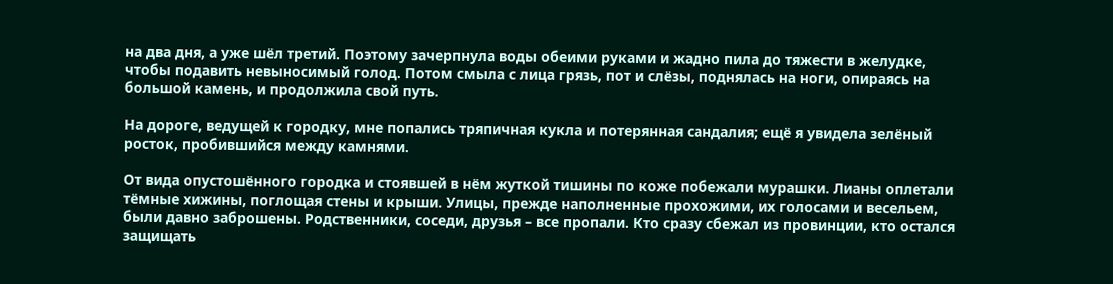на два дня, а уже шёл третий. Поэтому зачерпнула воды обеими руками и жадно пила до тяжести в желудке, чтобы подавить невыносимый голод. Потом смыла с лица грязь, пот и слёзы, поднялась на ноги, опираясь на большой камень, и продолжила свой путь.

На дороге, ведущей к городку, мне попались тряпичная кукла и потерянная сандалия; ещё я увидела зелёный росток, пробившийся между камнями.

От вида опустошённого городка и стоявшей в нём жуткой тишины по коже побежали мурашки. Лианы оплетали тёмные хижины, поглощая стены и крыши. Улицы, прежде наполненные прохожими, их голосами и весельем, были давно заброшены. Родственники, соседи, друзья – все пропали. Кто сразу сбежал из провинции, кто остался защищать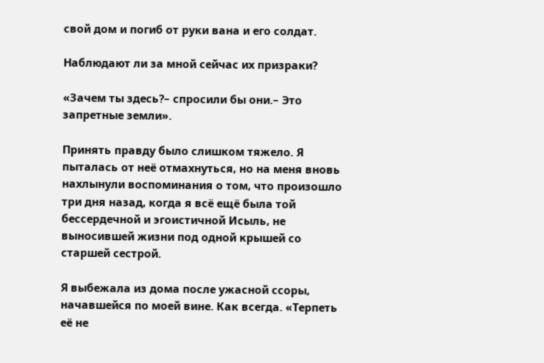свой дом и погиб от руки вана и его солдат.

Наблюдают ли за мной сейчас их призраки?

«Зачем ты здесь?– спросили бы они.– Это запретные земли».

Принять правду было слишком тяжело. Я пыталась от неё отмахнуться, но на меня вновь нахлынули воспоминания о том, что произошло три дня назад, когда я всё ещё была той бессердечной и эгоистичной Исыль, не выносившей жизни под одной крышей со старшей сестрой.

Я выбежала из дома после ужасной ссоры, начавшейся по моей вине. Как всегда. «Терпеть её не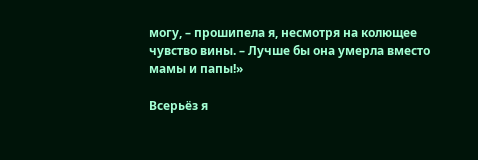могу, – прошипела я, несмотря на колющее чувство вины. – Лучше бы она умерла вместо мамы и папы!»

Всерьёз я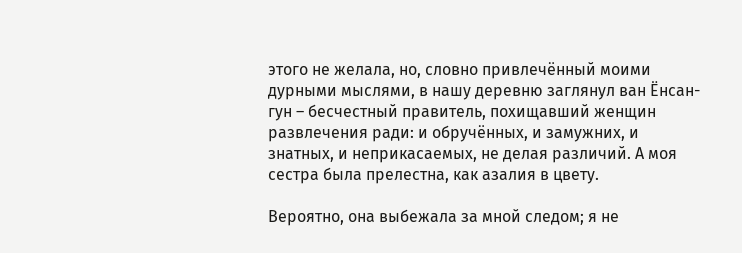этого не желала, но, словно привлечённый моими дурными мыслями, в нашу деревню заглянул ван Ёнсан-гун – бесчестный правитель, похищавший женщин развлечения ради: и обручённых, и замужних, и знатных, и неприкасаемых, не делая различий. А моя сестра была прелестна, как азалия в цвету.

Вероятно, она выбежала за мной следом; я не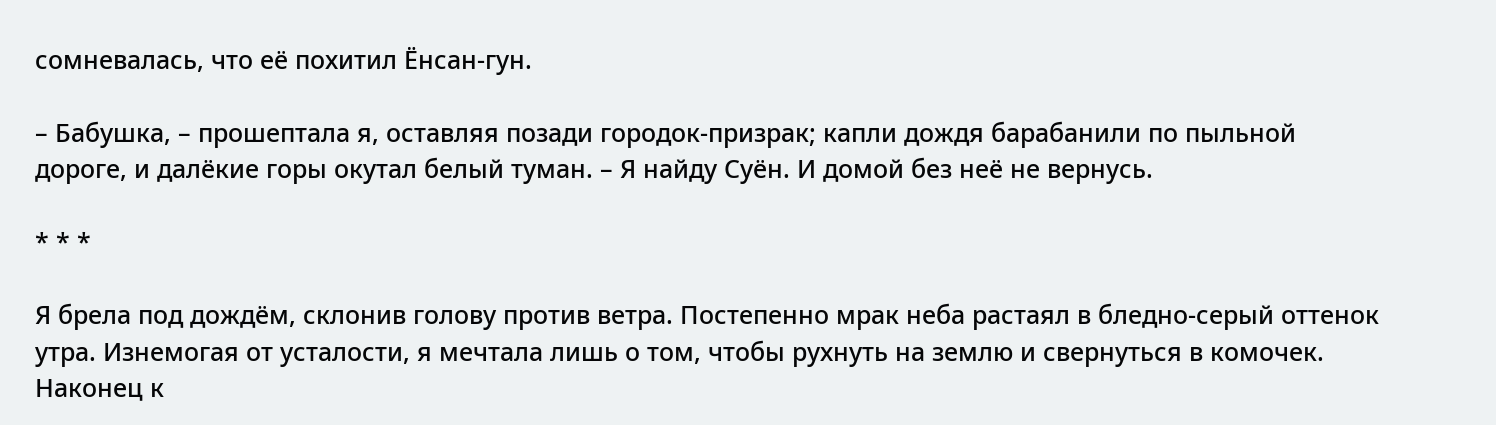сомневалась, что её похитил Ёнсан-гун.

– Бабушка, – прошептала я, оставляя позади городок-призрак; капли дождя барабанили по пыльной дороге, и далёкие горы окутал белый туман. – Я найду Суён. И домой без неё не вернусь.

* * *

Я брела под дождём, склонив голову против ветра. Постепенно мрак неба растаял в бледно-серый оттенок утра. Изнемогая от усталости, я мечтала лишь о том, чтобы рухнуть на землю и свернуться в комочек. Наконец к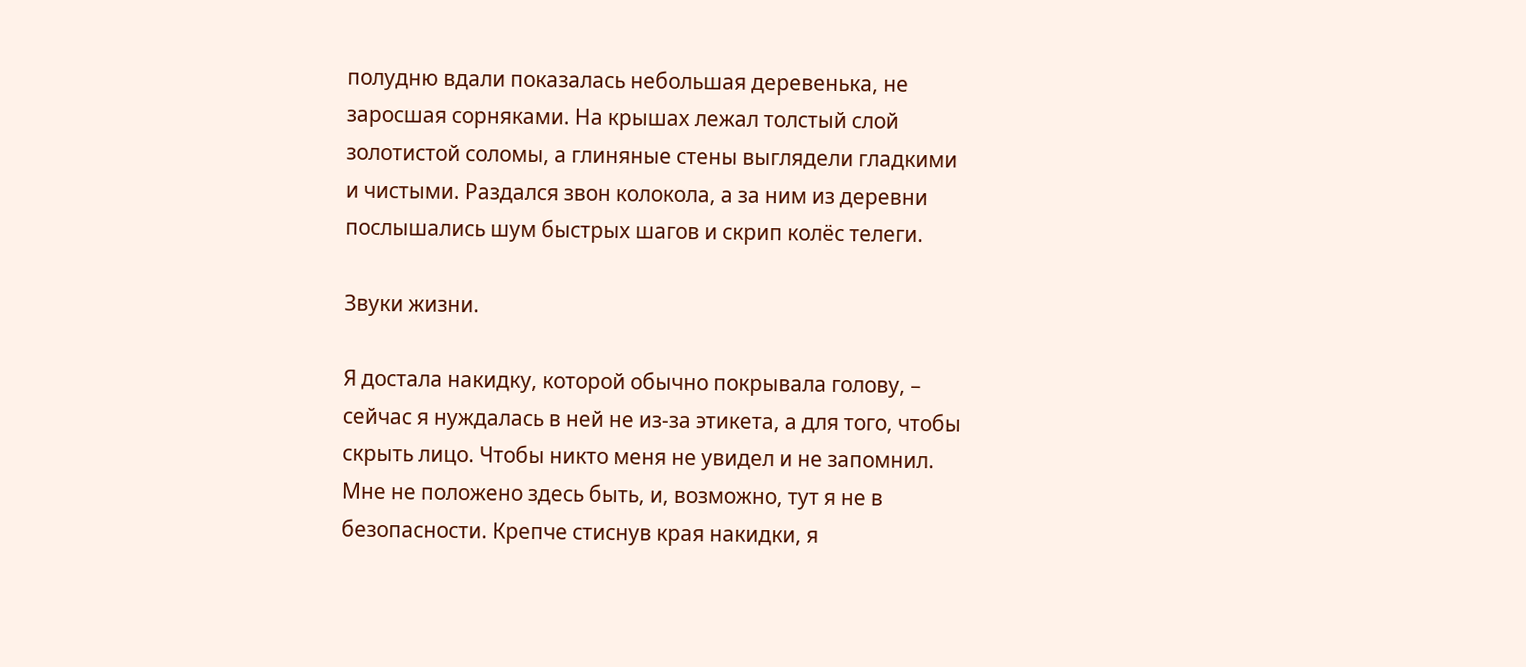полудню вдали показалась небольшая деревенька, не заросшая сорняками. На крышах лежал толстый слой золотистой соломы, а глиняные стены выглядели гладкими и чистыми. Раздался звон колокола, а за ним из деревни послышались шум быстрых шагов и скрип колёс телеги.

Звуки жизни.

Я достала накидку, которой обычно покрывала голову, – сейчас я нуждалась в ней не из-за этикета, а для того, чтобы скрыть лицо. Чтобы никто меня не увидел и не запомнил. Мне не положено здесь быть, и, возможно, тут я не в безопасности. Крепче стиснув края накидки, я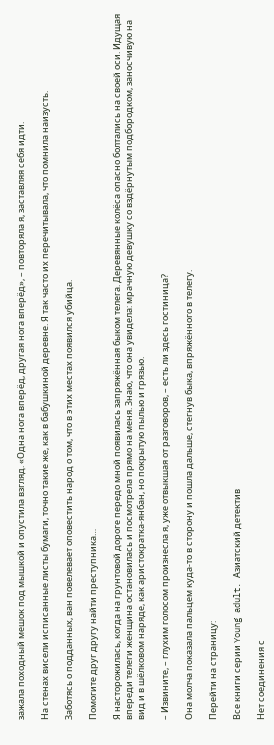зажала походный мешок под мышкой и опустила взгляд. «Одна нога вперёд, другая нога вперёд», – повторяла я, заставляя себя идти.

На стенах висели исписанные листы бумаги, точно такие же, как в бабушкиной деревне. Я так часто их перечитывала, что помнила наизусть.

Заботясь о подданных, ван повелевает оповестить народ о том, что в этих местах появился убийца.

Помогите друг другу найти преступника…

Я насторожилась, когда на грунтовой дороге передо мной появилась запряжённая быком телега. Деревянные колёса опасно болтались на своей оси. Идущая впереди телеги женщина остановилась и посмотрела прямо на меня. Знаю, что она увидела: мрачную девушку со вздёрнутым подбородком, заносчивую на вид и в шёлковом наряде, как аристократка-янбан, но покрытую пылью и грязью.

– Извините, – глухим голосом произнесла я, уже отвыкшая от разговоров, – есть ли здесь гостиница?

Она молча показала пальцем куда-то в сторону и пошла дальше, стегнув быка, впряжённого в телегу.

Перейти на страницу:

Все книги серии Young adult. Азиатский детектив

Нет соединения с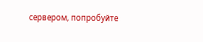сервером, попробуйте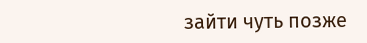зайти чуть позже